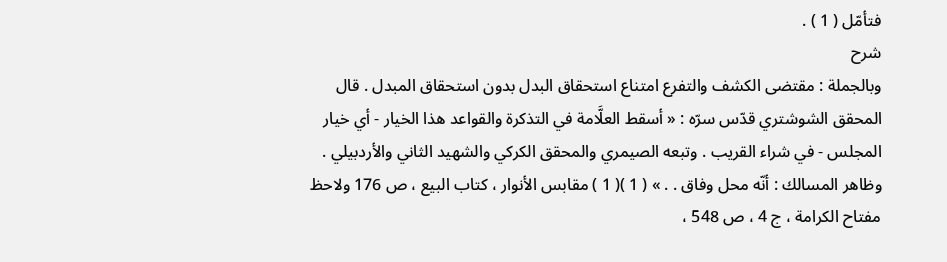فتأمّل ( 1 ) .
شرح
وبالجملة : مقتضى الكشف والتفرع امتناع استحقاق البدل بدون استحقاق المبدل . قال المحقق الشوشتري قدّس سرّه : « أسقط العلَّامة في التذكرة والقواعد هذا الخيار - أي خيار المجلس - في شراء القريب . وتبعه الصيمري والمحقق الكركي والشهيد الثاني والأردبيلي . وظاهر المسالك : أنّه محل وفاق . . » ( 1 )( 1 ) مقابس الأنوار ، كتاب البيع ، ص 176 ولاحظ مفتاح الكرامة ، ج 4 ، ص 548 ،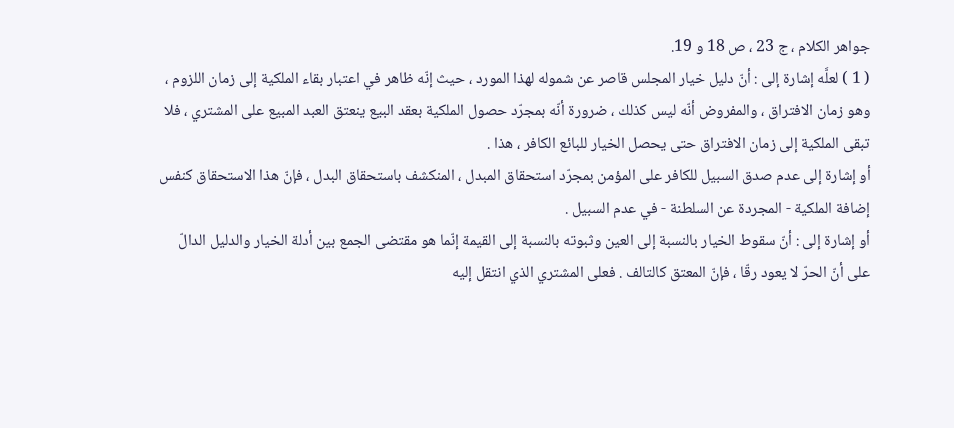جواهر الكلام ، ج 23 ، ص 18 و 19.
( 1 ) لعلَّه إشارة إلى : أنّ دليل خيار المجلس قاصر عن شموله لهذا المورد ، حيث إنّه ظاهر في اعتبار بقاء الملكية إلى زمان اللزوم ، وهو زمان الافتراق ، والمفروض أنّه ليس كذلك ، ضرورة أنّه بمجرّد حصول الملكية بعقد البيع ينعتق العبد المبيع على المشتري ، فلا تبقى الملكية إلى زمان الافتراق حتى يحصل الخيار للبائع الكافر ، هذا .
أو إشارة إلى عدم صدق السبيل للكافر على المؤمن بمجرّد استحقاق المبدل ، المنكشف باستحقاق البدل ، فإنّ هذا الاستحقاق كنفس إضافة الملكية - المجردة عن السلطنة - في عدم السبيل .
أو إشارة إلى : أنّ سقوط الخيار بالنسبة إلى العين وثبوته بالنسبة إلى القيمة إنّما هو مقتضى الجمع بين أدلة الخيار والدليل الدالّ على أنّ الحرّ لا يعود رقّا ، فإنّ المعتق كالتالف . فعلى المشتري الذي انتقل إليه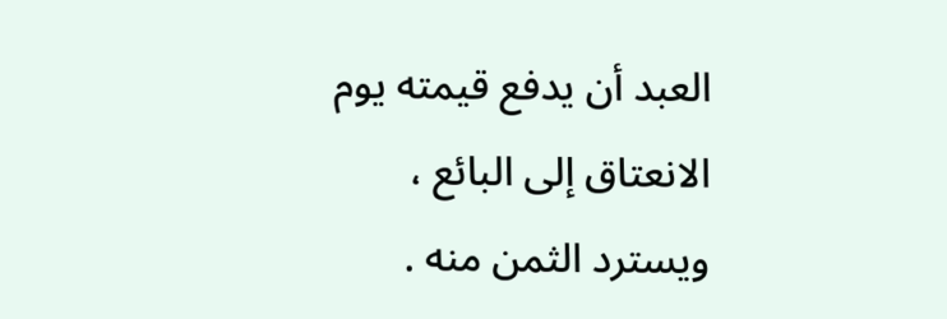العبد أن يدفع قيمته يوم الانعتاق إلى البائع ، ويسترد الثمن منه .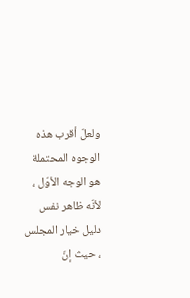ولعلّ أقرب هذه الوجوه المحتملة هو الوجه الأوّل ، لأنّه ظاهر نفس دليل خيار المجلس ، حيث إنّ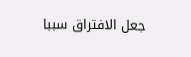جعل الافتراق سببا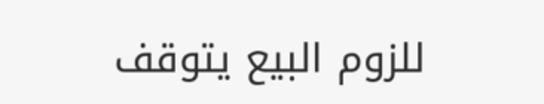للزوم البيع يتوقف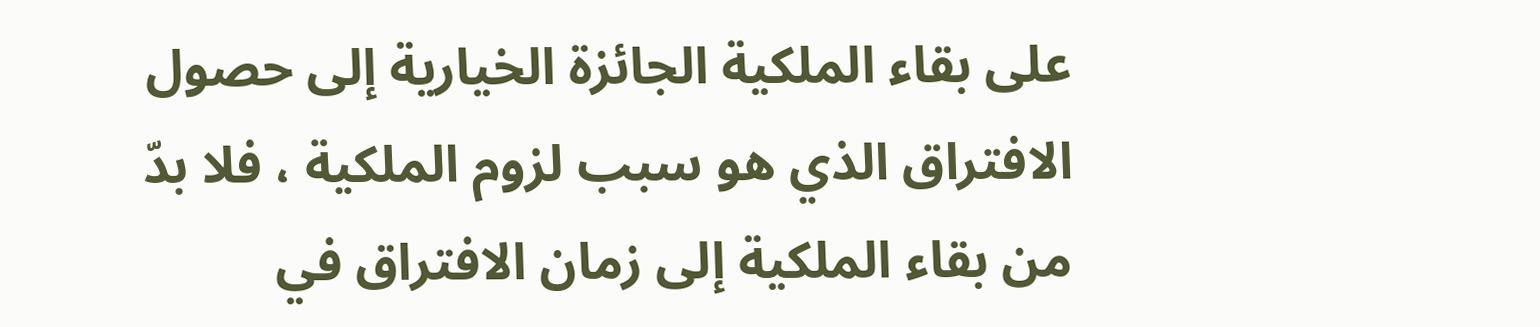على بقاء الملكية الجائزة الخيارية إلى حصول الافتراق الذي هو سبب لزوم الملكية ، فلا بدّ من بقاء الملكية إلى زمان الافتراق في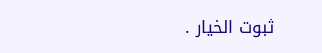ثبوت الخيار .